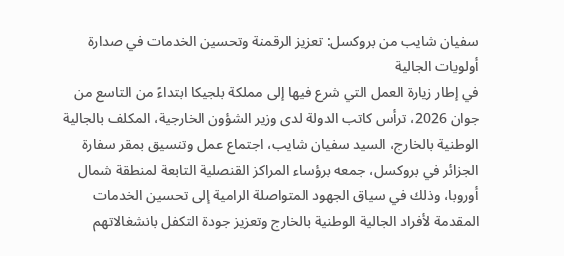سفيان شايب من بروكسل: تعزيز الرقمنة وتحسين الخدمات في صدارة أولويات الجالية
في إطار زيارة العمل التي شرع فيها إلى مملكة بلجيكا ابتداءً من التاسع من جوان 2026، ترأس كاتب الدولة لدى وزير الشؤون الخارجية، المكلف بالجالية الوطنية بالخارج، السيد سفيان شايب، اجتماع عمل وتنسيق بمقر سفارة الجزائر في بروكسل، جمعه برؤساء المراكز القنصلية التابعة لمنطقة شمال أوروبا، وذلك في سياق الجهود المتواصلة الرامية إلى تحسين الخدمات المقدمة لأفراد الجالية الوطنية بالخارج وتعزيز جودة التكفل بانشغالاتهم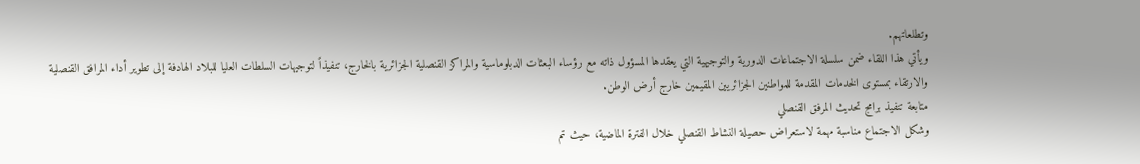وتطلعاتهم.
ويأتي هذا اللقاء ضمن سلسلة الاجتماعات الدورية والتوجيهية التي يعقدها المسؤول ذاته مع رؤساء البعثات الدبلوماسية والمراكز القنصلية الجزائرية بالخارج، تنفيذاً لتوجيهات السلطات العليا للبلاد الهادفة إلى تطوير أداء المرافق القنصلية والارتقاء بمستوى الخدمات المقدمة للمواطنين الجزائريين المقيمين خارج أرض الوطن.
متابعة تنفيذ برامج تحديث المرفق القنصلي
وشكل الاجتماع مناسبة مهمة لاستعراض حصيلة النشاط القنصلي خلال الفترة الماضية، حيث تم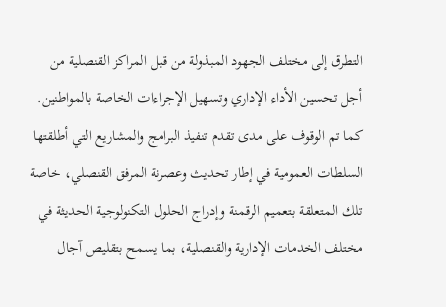التطرق إلى مختلف الجهود المبذولة من قبل المراكز القنصلية من أجل تحسين الأداء الإداري وتسهيل الإجراءات الخاصة بالمواطنين.
كما تم الوقوف على مدى تقدم تنفيذ البرامج والمشاريع التي أطلقتها السلطات العمومية في إطار تحديث وعصرنة المرفق القنصلي، خاصة تلك المتعلقة بتعميم الرقمنة وإدراج الحلول التكنولوجية الحديثة في مختلف الخدمات الإدارية والقنصلية، بما يسمح بتقليص آجال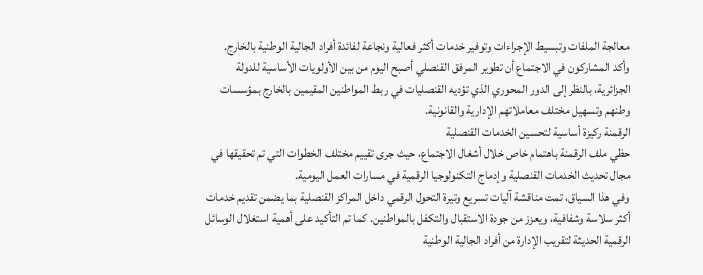معالجة الملفات وتبسيط الإجراءات وتوفير خدمات أكثر فعالية ونجاعة لفائدة أفراد الجالية الوطنية بالخارج.
وأكد المشاركون في الاجتماع أن تطوير المرفق القنصلي أصبح اليوم من بين الأولويات الأساسية للدولة الجزائرية، بالنظر إلى الدور المحوري الذي تؤديه القنصليات في ربط المواطنين المقيمين بالخارج بمؤسسات وطنهم وتسهيل مختلف معاملاتهم الإدارية والقانونية.
الرقمنة ركيزة أساسية لتحسين الخدمات القنصلية
حظي ملف الرقمنة باهتمام خاص خلال أشغال الاجتماع، حيث جرى تقييم مختلف الخطوات التي تم تحقيقها في مجال تحديث الخدمات القنصلية وإدماج التكنولوجيا الرقمية في مسارات العمل اليومية.
وفي هذا السياق، تمت مناقشة آليات تسريع وتيرة التحول الرقمي داخل المراكز القنصلية بما يضمن تقديم خدمات أكثر سلاسة وشفافية، ويعزز من جودة الاستقبال والتكفل بالمواطنين. كما تم التأكيد على أهمية استغلال الوسائل الرقمية الحديثة لتقريب الإدارة من أفراد الجالية الوطنية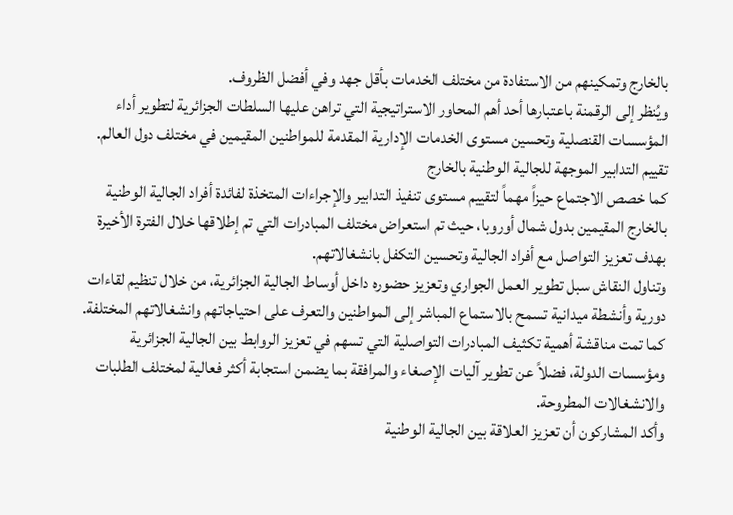بالخارج وتمكينهم من الاستفادة من مختلف الخدمات بأقل جهد وفي أفضل الظروف.
ويُنظر إلى الرقمنة باعتبارها أحد أهم المحاور الاستراتيجية التي تراهن عليها السلطات الجزائرية لتطوير أداء المؤسسات القنصلية وتحسين مستوى الخدمات الإدارية المقدمة للمواطنين المقيمين في مختلف دول العالم.
تقييم التدابير الموجهة للجالية الوطنية بالخارج
كما خصص الاجتماع حيزاً مهماً لتقييم مستوى تنفيذ التدابير والإجراءات المتخذة لفائدة أفراد الجالية الوطنية بالخارج المقيمين بدول شمال أوروبا، حيث تم استعراض مختلف المبادرات التي تم إطلاقها خلال الفترة الأخيرة بهدف تعزيز التواصل مع أفراد الجالية وتحسين التكفل بانشغالاتهم.
وتناول النقاش سبل تطوير العمل الجواري وتعزيز حضوره داخل أوساط الجالية الجزائرية، من خلال تنظيم لقاءات دورية وأنشطة ميدانية تسمح بالاستماع المباشر إلى المواطنين والتعرف على احتياجاتهم وانشغالاتهم المختلفة.
كما تمت مناقشة أهمية تكثيف المبادرات التواصلية التي تسهم في تعزيز الروابط بين الجالية الجزائرية ومؤسسات الدولة، فضلاً عن تطوير آليات الإصغاء والمرافقة بما يضمن استجابة أكثر فعالية لمختلف الطلبات والانشغالات المطروحة.
وأكد المشاركون أن تعزيز العلاقة بين الجالية الوطنية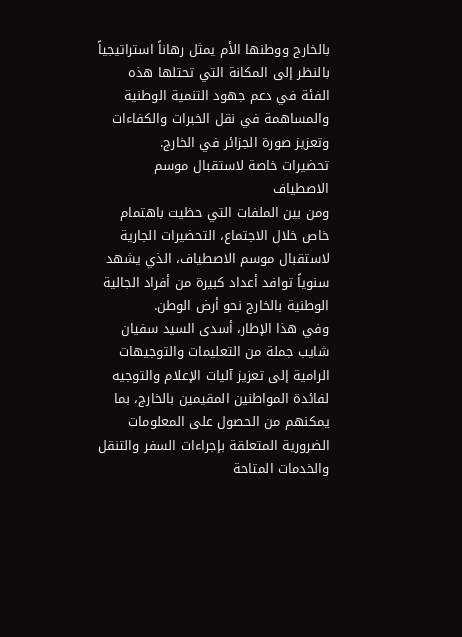بالخارج ووطنها الأم يمثل رهاناً استراتيجياً بالنظر إلى المكانة التي تحتلها هذه الفئة في دعم جهود التنمية الوطنية والمساهمة في نقل الخبرات والكفاءات وتعزيز صورة الجزائر في الخارج.
تحضيرات خاصة لاستقبال موسم الاصطياف
ومن بين الملفات التي حظيت باهتمام خاص خلال الاجتماع، التحضيرات الجارية لاستقبال موسم الاصطياف، الذي يشهد سنوياً توافد أعداد كبيرة من أفراد الجالية الوطنية بالخارج نحو أرض الوطن.
وفي هذا الإطار، أسدى السيد سفيان شايب جملة من التعليمات والتوجيهات الرامية إلى تعزيز آليات الإعلام والتوجيه لفائدة المواطنين المقيمين بالخارج، بما يمكنهم من الحصول على المعلومات الضرورية المتعلقة بإجراءات السفر والتنقل والخدمات المتاحة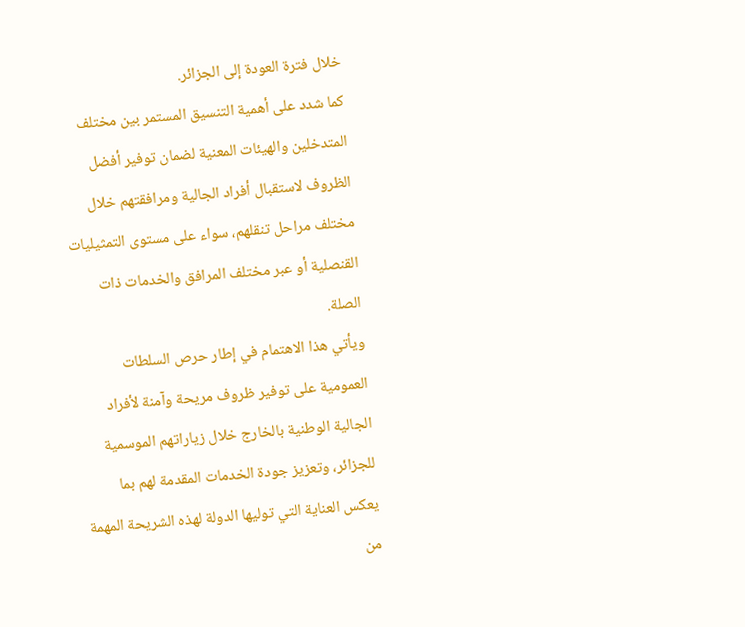خلال فترة العودة إلى الجزائر.
كما شدد على أهمية التنسيق المستمر بين مختلف المتدخلين والهيئات المعنية لضمان توفير أفضل الظروف لاستقبال أفراد الجالية ومرافقتهم خلال مختلف مراحل تنقلهم، سواء على مستوى التمثيليات القنصلية أو عبر مختلف المرافق والخدمات ذات الصلة.
ويأتي هذا الاهتمام في إطار حرص السلطات العمومية على توفير ظروف مريحة وآمنة لأفراد الجالية الوطنية بالخارج خلال زياراتهم الموسمية للجزائر، وتعزيز جودة الخدمات المقدمة لهم بما يعكس العناية التي توليها الدولة لهذه الشريحة المهمة من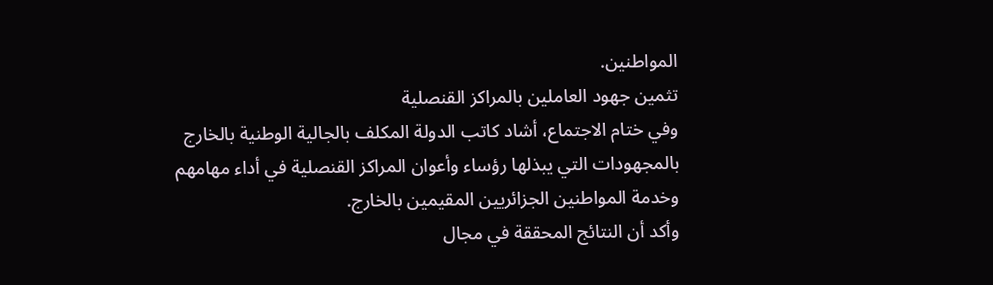المواطنين.
تثمين جهود العاملين بالمراكز القنصلية
وفي ختام الاجتماع، أشاد كاتب الدولة المكلف بالجالية الوطنية بالخارج بالمجهودات التي يبذلها رؤساء وأعوان المراكز القنصلية في أداء مهامهم وخدمة المواطنين الجزائريين المقيمين بالخارج.
وأكد أن النتائج المحققة في مجال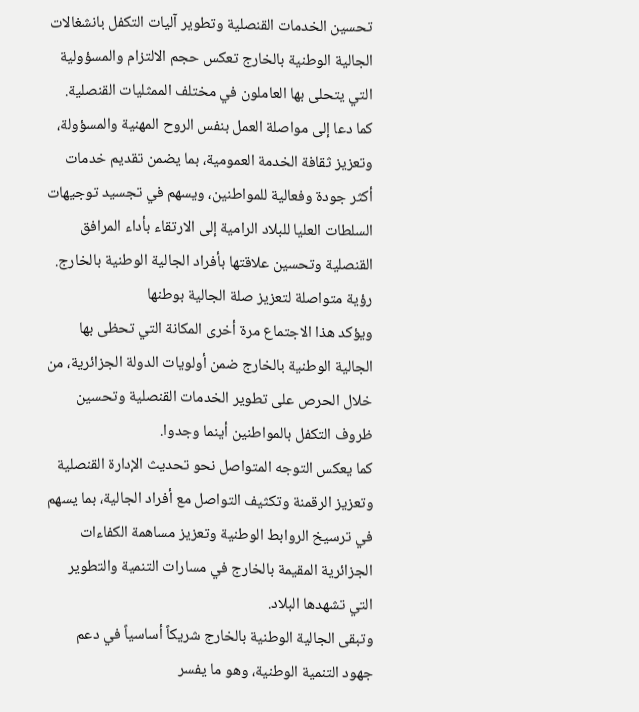تحسين الخدمات القنصلية وتطوير آليات التكفل بانشغالات الجالية الوطنية بالخارج تعكس حجم الالتزام والمسؤولية التي يتحلى بها العاملون في مختلف الممثليات القنصلية.
كما دعا إلى مواصلة العمل بنفس الروح المهنية والمسؤولة، وتعزيز ثقافة الخدمة العمومية، بما يضمن تقديم خدمات أكثر جودة وفعالية للمواطنين، ويسهم في تجسيد توجيهات السلطات العليا للبلاد الرامية إلى الارتقاء بأداء المرافق القنصلية وتحسين علاقتها بأفراد الجالية الوطنية بالخارج.
رؤية متواصلة لتعزيز صلة الجالية بوطنها
ويؤكد هذا الاجتماع مرة أخرى المكانة التي تحظى بها الجالية الوطنية بالخارج ضمن أولويات الدولة الجزائرية، من خلال الحرص على تطوير الخدمات القنصلية وتحسين ظروف التكفل بالمواطنين أينما وجدوا.
كما يعكس التوجه المتواصل نحو تحديث الإدارة القنصلية وتعزيز الرقمنة وتكثيف التواصل مع أفراد الجالية، بما يسهم في ترسيخ الروابط الوطنية وتعزيز مساهمة الكفاءات الجزائرية المقيمة بالخارج في مسارات التنمية والتطوير التي تشهدها البلاد.
وتبقى الجالية الوطنية بالخارج شريكاً أساسياً في دعم جهود التنمية الوطنية، وهو ما يفسر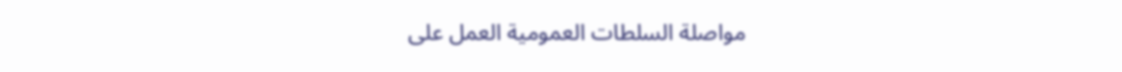مواصلة السلطات العمومية العمل على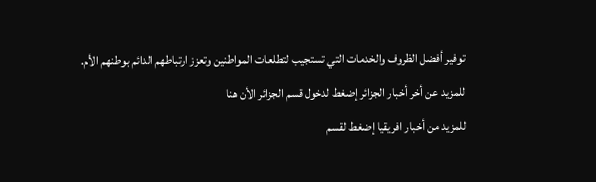توفير أفضل الظروف والخدمات التي تستجيب لتطلعات المواطنين وتعزز ارتباطهم الدائم بوطنهم الأم.
للمزيد عن أخر أخبار الجزائر إضغط لدخول قسم الجزائر الأن هنا
للمزيد من أخبار افريقيا إضغط لقسم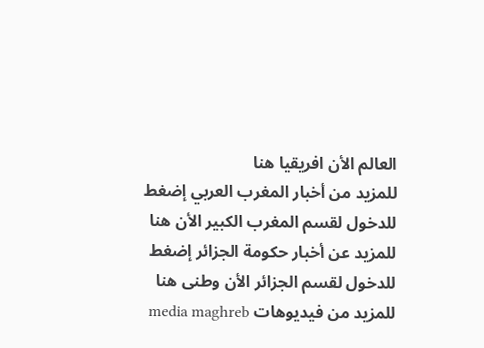العالم الأن افريقيا هنا
للمزيد من أخبار المغرب العربي إضغط للدخول لقسم المغرب الكبير الأن هنا
للمزيد عن أخبار حكومة الجزائر إضغط للدخول لقسم الجزائر الأن وطنى هنا
للمزيد من فيديوهات media maghreb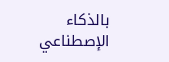بالذكاء الإصطناعي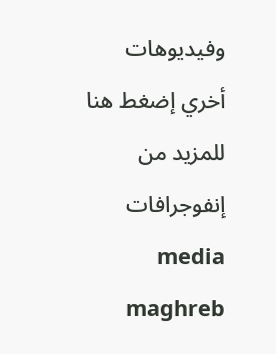وفيديوهات أخري إضغط هنا
للمزيد من إنفوجرافات media maghreb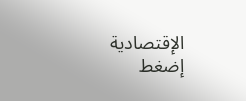الإقتصادية إضغط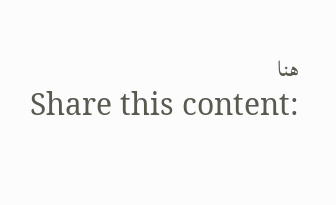هنا
Share this content: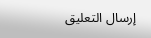إرسال التعليق